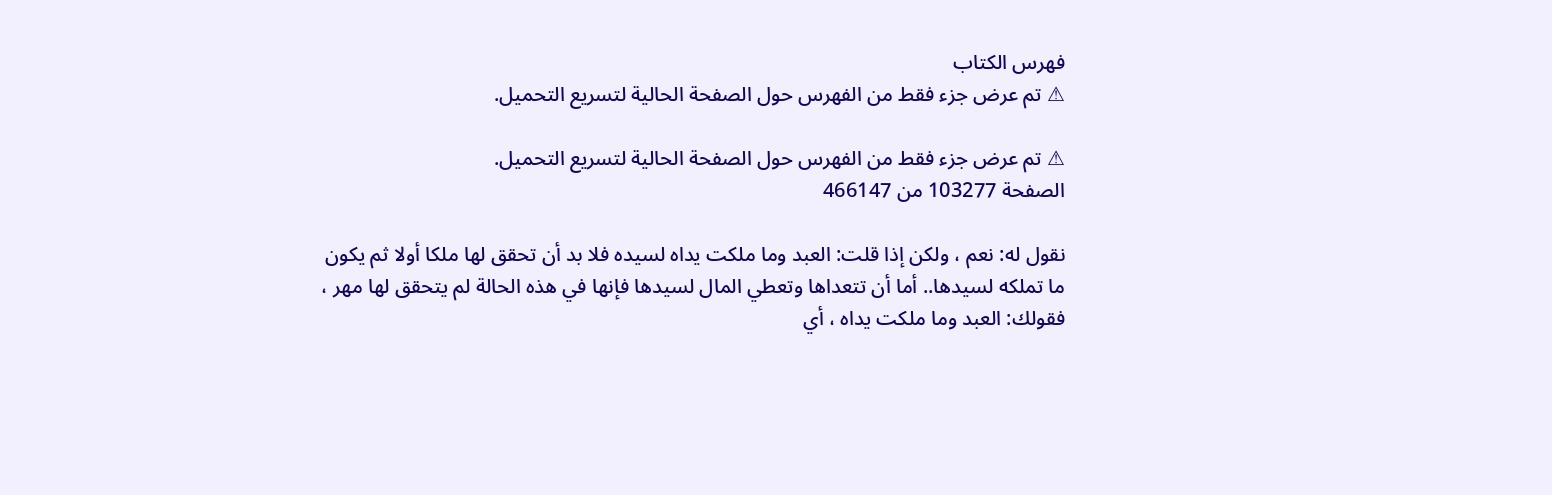فهرس الكتاب
⚠ تم عرض جزء فقط من الفهرس حول الصفحة الحالية لتسريع التحميل.

⚠ تم عرض جزء فقط من الفهرس حول الصفحة الحالية لتسريع التحميل.
الصفحة 103277 من 466147

نقول له: نعم ، ولكن إذا قلت: العبد وما ملكت يداه لسيده فلا بد أن تحقق لها ملكا أولا ثم يكون ما تملكه لسيدها.. أما أن تتعداها وتعطي المال لسيدها فإنها في هذه الحالة لم يتحقق لها مهر ، فقولك: العبد وما ملكت يداه ، أي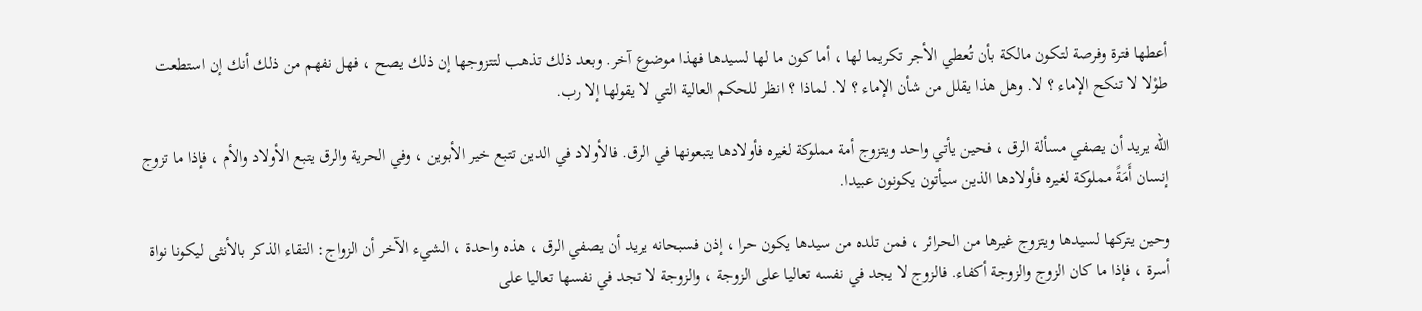أعطها فترة وفرصة لتكون مالكة بأن تُعطي الأجر تكريما لها ، أما كون ما لها لسيدها فهذا موضوع آخر. وبعد ذلك تذهب لتتزوجها إن ذلك يصح ، فهل نفهم من ذلك أنك إن استطعت طوْلا لا تنكح الإماء ؟ لا. وهل هذا يقلل من شأن الإماء ؟ لا. لماذا ؟ انظر للحكم العالية التي لا يقولها إلا رب.

الله يريد أن يصفي مسألة الرق ، فحين يأتي واحد ويتزوج أمة مملوكة لغيره فأولادها يتبعونها في الرق. فالأولاد في الدين تتبع خير الأبوين ، وفي الحرية والرق يتبع الأولاد والأم ، فإذا ما تزوج إنسان أَمَةً مملوكة لغيره فأولادها الذين سيأتون يكونون عبيدا.

وحين يتركها لسيدها ويتزوج غيرها من الحرائر ، فمن تلده من سيدها يكون حرا ، إذن فسبحانه يريد أن يصفي الرق ، هذه واحدة ، الشيء الآخر أن الزواج: التقاء الذكر بالأنثى ليكونا نواة أسرة ، فإذا ما كان الزوج والزوجة أكفاء. فالزوج لا يجد في نفسه تعاليا على الزوجة ، والزوجة لا تجد في نفسها تعاليا على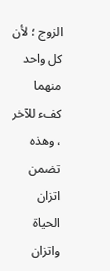الزوج ؛ لأن كل واحد منهما كفء للآخر ، وهذه تضمن اتزان الحياة واتزان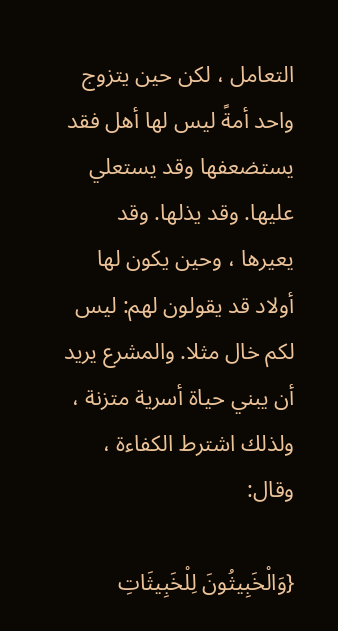التعامل ، لكن حين يتزوج واحد أمةً ليس لها أهل فقد يستضعفها وقد يستعلي عليها. وقد يذلها. وقد يعيرها ، وحين يكون لها أولاد قد يقولون لهم: ليس لكم خال مثلا. والمشرع يريد أن يبني حياة أسرية متزنة ، ولذلك اشترط الكفاءة ، وقال:

{وَالْخَبِيثُونَ لِلْخَبِيثَاتِ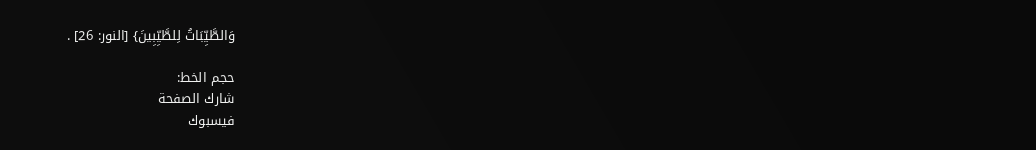وَالطَّيِّبَاتُ لِلطَّيِّبِينَ} [النور: 26] .

حجم الخط:
شارك الصفحة
فيسبوك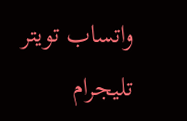واتساب تويتر تليجرام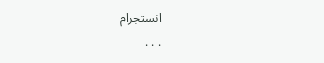انستجرام
. . .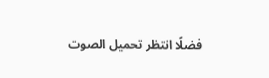فضلًا انتظر تحميل الصوت